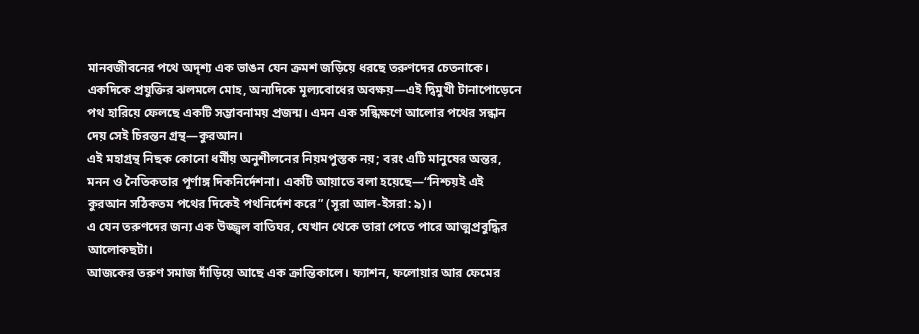মানবজীবনের পথে অদৃশ্য এক ভাঙন যেন ক্রমশ জড়িয়ে ধরছে তরুণদের চেতনাকে। একদিকে প্রযুক্তির ঝলমলে মোহ, অন্যদিকে মূল্যবোধের অবক্ষয়—এই দ্বিমুখী টানাপোড়েনে পথ হারিয়ে ফেলছে একটি সম্ভাবনাময় প্রজন্ম। এমন এক সন্ধিক্ষণে আলোর পথের সন্ধান দেয় সেই চিরন্তন গ্রন্থ—কুরআন।
এই মহাগ্রন্থ নিছক কোনো ধর্মীয় অনুশীলনের নিয়মপুস্তক নয়; বরং এটি মানুষের অন্তর, মনন ও নৈতিকতার পূর্ণাঙ্গ দিকনির্দেশনা। একটি আয়াতে বলা হয়েছে—“নিশ্চয়ই এই কুরআন সঠিকতম পথের দিকেই পথনির্দেশ করে” (সূরা আল-ইসরা: ৯)।
এ যেন তরুণদের জন্য এক উজ্জ্বল বাতিঘর, যেখান থেকে তারা পেতে পারে আত্মপ্রবুদ্ধির আলোকছটা।
আজকের তরুণ সমাজ দাঁড়িয়ে আছে এক ক্রান্তিকালে। ফ্যাশন, ফলোয়ার আর ফেমের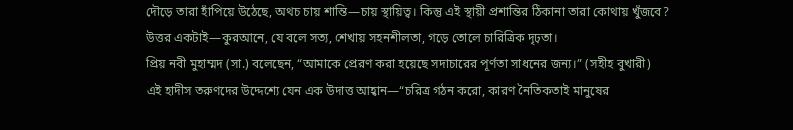দৌড়ে তারা হাঁপিয়ে উঠেছে, অথচ চায় শান্তি—চায় স্থায়িত্ব। কিন্তু এই স্থায়ী প্রশান্তির ঠিকানা তারা কোথায় খুঁজবে?
উত্তর একটাই—কুরআনে, যে বলে সত্য, শেখায় সহনশীলতা, গড়ে তোলে চারিত্রিক দৃঢ়তা।
প্রিয় নবী মুহাম্মদ (সা.) বলেছেন, “আমাকে প্রেরণ করা হয়েছে সদাচারের পূর্ণতা সাধনের জন্য।” (সহীহ বুখারী)
এই হাদীস তরুণদের উদ্দেশ্যে যেন এক উদাত্ত আহ্বান—“চরিত্র গঠন করো, কারণ নৈতিকতাই মানুষের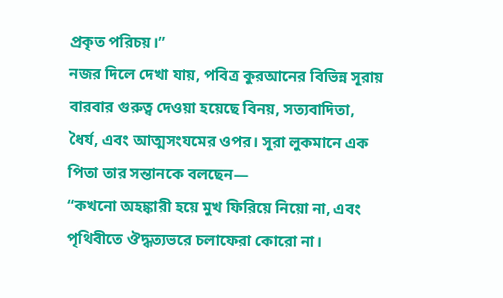প্রকৃত পরিচয়।”
নজর দিলে দেখা যায়, পবিত্র কুরআনের বিভিন্ন সূরায় বারবার গুরুত্ব দেওয়া হয়েছে বিনয়, সত্যবাদিতা, ধৈর্য, এবং আত্মসংযমের ওপর। সূরা লুকমানে এক পিতা তার সন্তানকে বলছেন—
“কখনো অহঙ্কারী হয়ে মুখ ফিরিয়ে নিয়ো না, এবং পৃথিবীতে ঔদ্ধত্যভরে চলাফেরা কোরো না।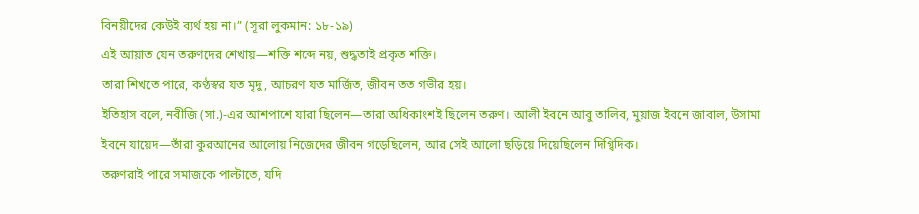বিনয়ীদের কেউই ব্যর্থ হয় না।” (সূরা লুকমান: ১৮-১৯)
এই আয়াত যেন তরুণদের শেখায়—শক্তি শব্দে নয়, শুদ্ধতাই প্রকৃত শক্তি।
তারা শিখতে পারে, কণ্ঠস্বর যত মৃদু, আচরণ যত মার্জিত, জীবন তত গভীর হয়।
ইতিহাস বলে, নবীজি (সা.)-এর আশপাশে যারা ছিলেন—তারা অধিকাংশই ছিলেন তরুণ। আলী ইবনে আবু তালিব, মুয়াজ ইবনে জাবাল, উসামা ইবনে যায়েদ—তাঁরা কুরআনের আলোয় নিজেদের জীবন গড়েছিলেন, আর সেই আলো ছড়িয়ে দিয়েছিলেন দিগ্বিদিক।
তরুণরাই পারে সমাজকে পাল্টাতে, যদি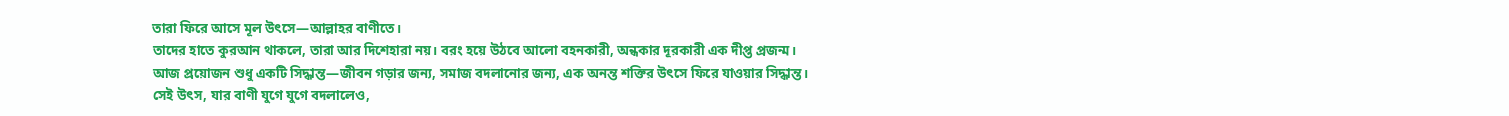তারা ফিরে আসে মূল উৎসে—আল্লাহর বাণীতে।
তাদের হাতে কুরআন থাকলে, তারা আর দিশেহারা নয়। বরং হয়ে উঠবে আলো বহনকারী, অন্ধকার দূরকারী এক দীপ্ত প্রজন্ম।
আজ প্রয়োজন শুধু একটি সিদ্ধান্ত—জীবন গড়ার জন্য, সমাজ বদলানোর জন্য, এক অনন্ত শক্তির উৎসে ফিরে যাওয়ার সিদ্ধান্ত।
সেই উৎস, যার বাণী যুগে যুগে বদলালেও,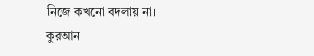নিজে কখনো বদলায় না।
কুরআন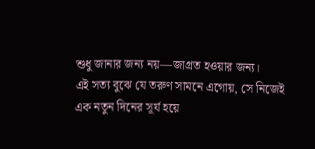শুধু জানার জন্য নয়—জাগ্রত হওয়ার জন্য।
এই সত্য বুঝে যে তরুণ সামনে এগোয়, সে নিজেই এক নতুন দিনের সূর্য হয়ে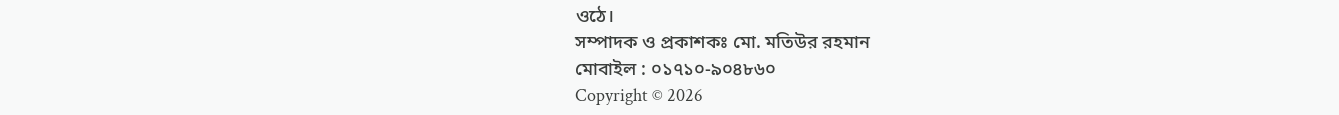ওঠে।
সম্পাদক ও প্রকাশকঃ মো. মতিউর রহমান
মোবাইল : ০১৭১০-৯০৪৮৬০
Copyright © 2026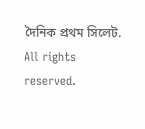দৈনিক প্রথম সিলেট. All rights reserved.